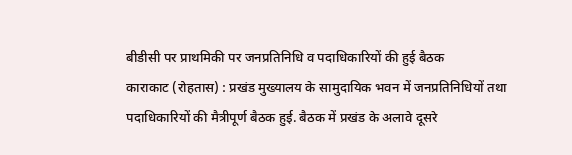बीडीसी पर प्राथमिकी पर जनप्रतिनिधि व पदाधिकारियों की हुई बैठक
काराकाट (रोहतास) : प्रखंड मुख्यालय के सामुदायिक भवन में जनप्रतिनिधियों तथा पदाधिकारियों की मैत्रीपूर्ण बैठक हुई. बैठक में प्रखंड के अलावे दूसरे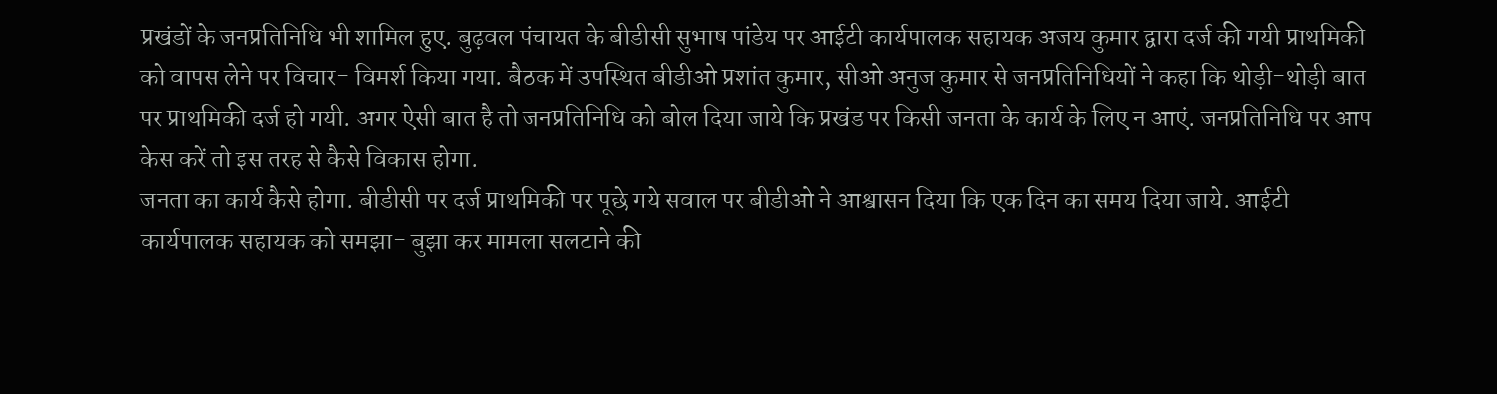प्रखंडों के जनप्रतिनिधि भी शामिल हुए. बुढ़वल पंचायत के बीडीसी सुभाष पांडेय पर आईटी कार्यपालक सहायक अजय कुमार द्वारा दर्ज की गयी प्राथमिकी को वापस लेने पर विचार- विमर्श किया गया. बैठक में उपस्थित बीडीओ प्रशांत कुमार, सीओ अनुज कुमार से जनप्रतिनिधियों ने कहा कि थोड़ी-थोड़ी बात पर प्राथमिकी दर्ज हो गयी. अगर ऐसी बात है तो जनप्रतिनिधि को बोल दिया जाये कि प्रखंड पर किसी जनता के कार्य के लिए न आएं. जनप्रतिनिधि पर आप केस करें तो इस तरह से कैसे विकास होगा.
जनता का कार्य कैसे होगा. बीडीसी पर दर्ज प्राथमिकी पर पूछे गये सवाल पर बीडीओ ने आश्वासन दिया कि एक दिन का समय दिया जाये. आईटी कार्यपालक सहायक को समझा- बुझा कर मामला सलटाने की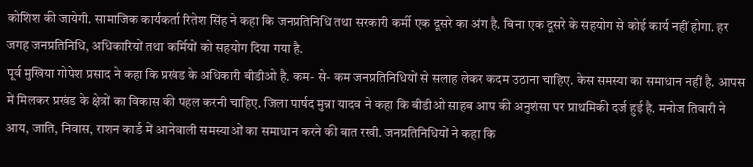कोशिश की जायेगी. सामाजिक कार्यकर्ता रितेश सिंह ने कहा कि जनप्रतिनिधि तथा सरकारी कर्मी एक दूसरे का अंग है. बिना एक दूसरे के सहयोग से कोई कार्य नहीं होगा. हर जगह जनप्रतिनिधि, अधिकारियों तथा कर्मियों को सहयोग दिया गया है.
पूर्व मुखिया गोपेश प्रसाद ने कहा कि प्रखंड के अधिकारी बीडीओ है. कम- से- कम जनप्रतिनिधियों से सलाह लेकर कदम उठाना चाहिए. केस समस्या का समाधान नहीं है. आपस में मिलकर प्रखंड के क्षेत्रों का विकास की पहल करनी चाहिए. जिला पार्षद मुन्ना यादव ने कहा कि बीडीओ साहब आप की अनुशंसा पर प्राथमिकी दर्ज हुई है. मनोज तिवारी ने आय, जाति, निवास, राशन कार्ड में आनेवाली समस्याओं का समाधान करने की बात रखी. जनप्रतिनिधियों ने कहा कि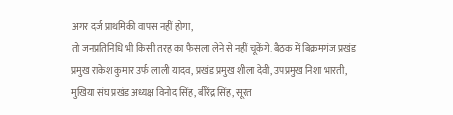अगर दर्ज प्राथमिकी वापस नहीं होगा,
तो जनप्रतिनिधि भी किसी तरह का फैसला लेने से नहीं चूकेंगे. बैठक में बिक्रमगंज प्रखंड प्रमुख राकेश कुमार उर्फ लाली यादव, प्रखंड प्रमुख शीला देवी, उपप्रमुख निशा भारती, मुखिया संघ प्रखंड अध्यक्ष विनोद सिंह, बीरेंद्र सिंह, सूरत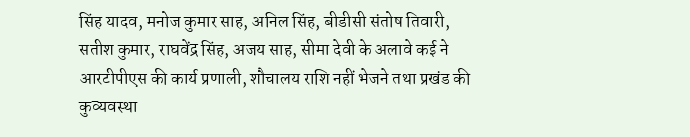सिंह यादव, मनोज कुमार साह, अनिल सिंह, बीडीसी संतोष तिवारी, सतीश कुमार, राघवेंद्र सिंह, अजय साह, सीमा देवी के अलावे कई ने आरटीपीएस की कार्य प्रणाली, शौचालय राशि नहीं भेजने तथा प्रखंड की कुव्यवस्था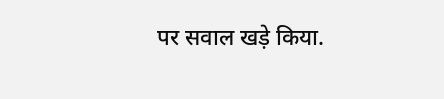पर सवाल खड़े किया.